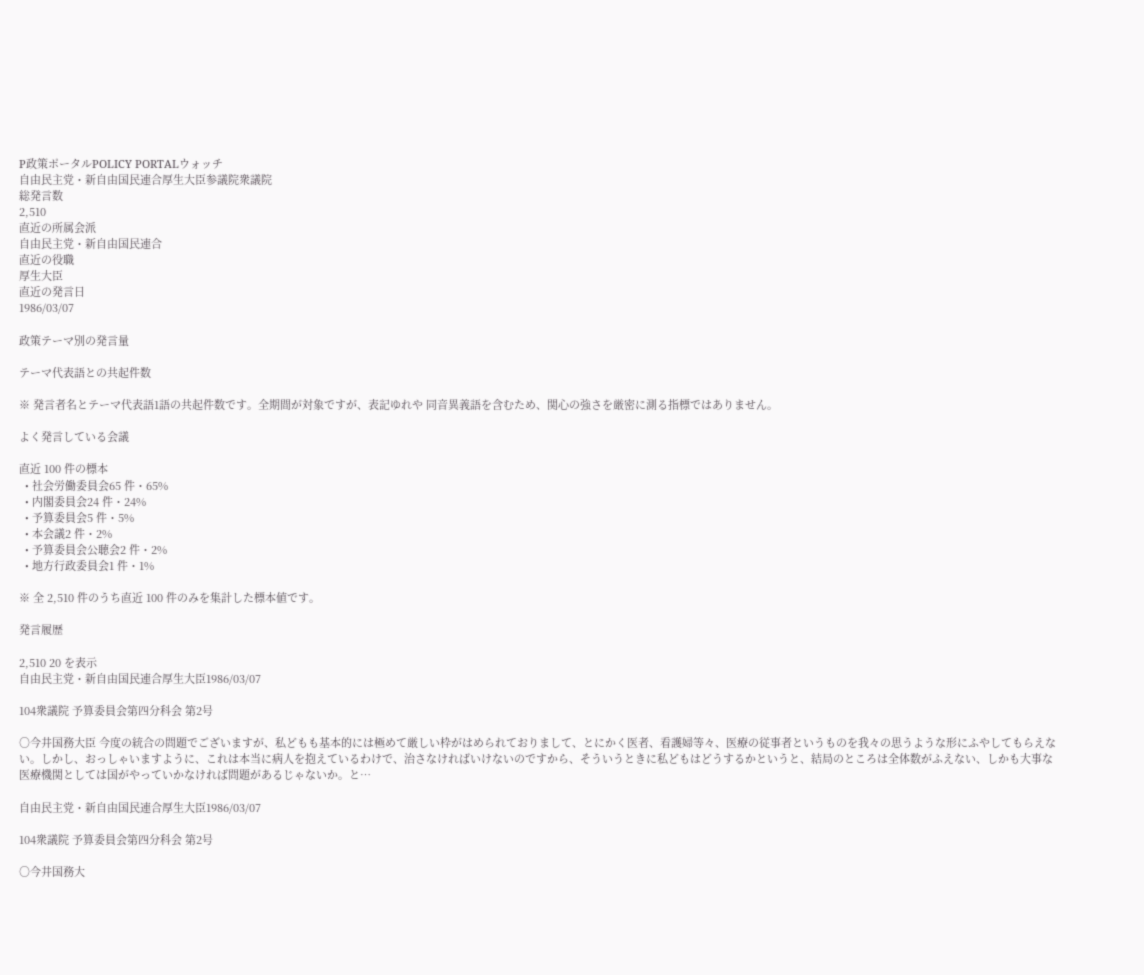P政策ポータルPOLICY PORTALウォッチ
自由民主党・新自由国民連合厚生大臣参議院衆議院
総発言数
2,510
直近の所属会派
自由民主党・新自由国民連合
直近の役職
厚生大臣
直近の発言日
1986/03/07

政策テーマ別の発言量

テーマ代表語との共起件数

※ 発言者名とテーマ代表語1語の共起件数です。全期間が対象ですが、表記ゆれや 同音異義語を含むため、関心の強さを厳密に測る指標ではありません。

よく発言している会議

直近 100 件の標本
  • 社会労働委員会65 件・65%
  • 内閣委員会24 件・24%
  • 予算委員会5 件・5%
  • 本会議2 件・2%
  • 予算委員会公聴会2 件・2%
  • 地方行政委員会1 件・1%

※ 全 2,510 件のうち直近 100 件のみを集計した標本値です。

発言履歴

2,510 20 を表示
自由民主党・新自由国民連合厚生大臣1986/03/07

104衆議院 予算委員会第四分科会 第2号

○今井国務大臣 今度の統合の問題でございますが、私どもも基本的には極めて厳しい枠がはめられておりまして、とにかく医者、看護婦等々、医療の従事者というものを我々の思うような形にふやしてもらえない。しかし、おっしゃいますように、これは本当に病人を抱えているわけで、治さなければいけないのですから、そういうときに私どもはどうするかというと、結局のところは全体数がふえない、しかも大事な医療機関としては国がやっていかなければ問題があるじゃないか。と…

自由民主党・新自由国民連合厚生大臣1986/03/07

104衆議院 予算委員会第四分科会 第2号

○今井国務大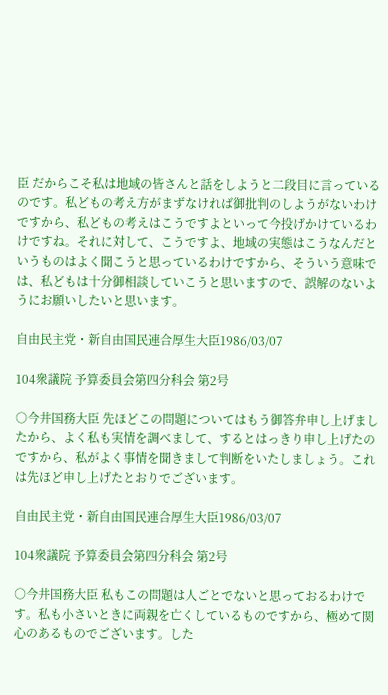臣 だからこそ私は地域の皆さんと話をしようと二段目に言っているのです。私どもの考え方がまずなければ御批判のしようがないわけですから、私どもの考えはこうですよといって今投げかけているわけですね。それに対して、こうですよ、地域の実態はこうなんだというものはよく聞こうと思っているわけですから、そういう意味では、私どもは十分御相談していこうと思いますので、誤解のないようにお願いしたいと思います。

自由民主党・新自由国民連合厚生大臣1986/03/07

104衆議院 予算委員会第四分科会 第2号

○今井国務大臣 先ほどこの問題についてはもう御答弁申し上げましたから、よく私も実情を調べまして、するとはっきり申し上げたのですから、私がよく事情を聞きまして判断をいたしましょう。これは先ほど申し上げたとおりでございます。

自由民主党・新自由国民連合厚生大臣1986/03/07

104衆議院 予算委員会第四分科会 第2号

○今井国務大臣 私もこの問題は人ごとでないと思っておるわけです。私も小さいときに両親を亡くしているものですから、極めて関心のあるものでございます。した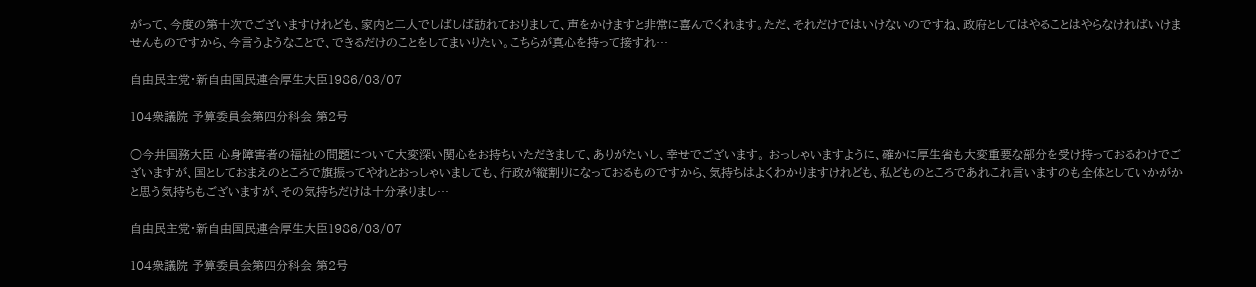がって、今度の第十次でございますけれども、家内と二人でしばしば訪れておりまして、声をかけますと非常に喜んでくれます。ただ、それだけではいけないのですね、政府としてはやることはやらなければいけませんものですから、今言うようなことで、できるだけのことをしてまいりたい。こちらが真心を持って接すれ…

自由民主党・新自由国民連合厚生大臣1986/03/07

104衆議院 予算委員会第四分科会 第2号

○今井国務大臣 心身障害者の福祉の問題について大変深い関心をお持ちいただきまして、ありがたいし、幸せでございます。 おっしゃいますように、確かに厚生省も大変重要な部分を受け持っておるわけでございますが、国としておまえのところで旗振ってやれとおっしゃいましても、行政が縦割りになっておるものですから、気持ちはよくわかりますけれども、私どものところであれこれ言いますのも全体としていかがかと思う気持ちもございますが、その気持ちだけは十分承りまし…

自由民主党・新自由国民連合厚生大臣1986/03/07

104衆議院 予算委員会第四分科会 第2号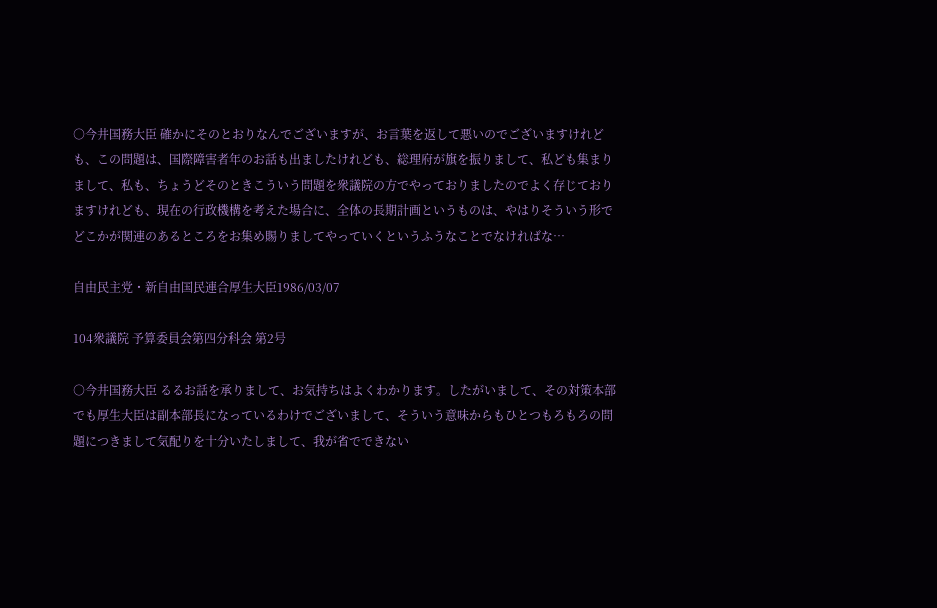○今井国務大臣 確かにそのとおりなんでございますが、お言葉を返して悪いのでございますけれども、この問題は、国際障害者年のお話も出ましたけれども、総理府が旗を振りまして、私ども集まりまして、私も、ちょうどそのときこういう問題を衆議院の方でやっておりましたのでよく存じておりますけれども、現在の行政機構を考えた場合に、全体の長期計画というものは、やはりそういう形でどこかが関連のあるところをお集め賜りましてやっていくというふうなことでなければな…

自由民主党・新自由国民連合厚生大臣1986/03/07

104衆議院 予算委員会第四分科会 第2号

○今井国務大臣 るるお話を承りまして、お気持ちはよくわかります。したがいまして、その対策本部でも厚生大臣は副本部長になっているわけでございまして、そういう意味からもひとつもろもろの問題につきまして気配りを十分いたしまして、我が省でできない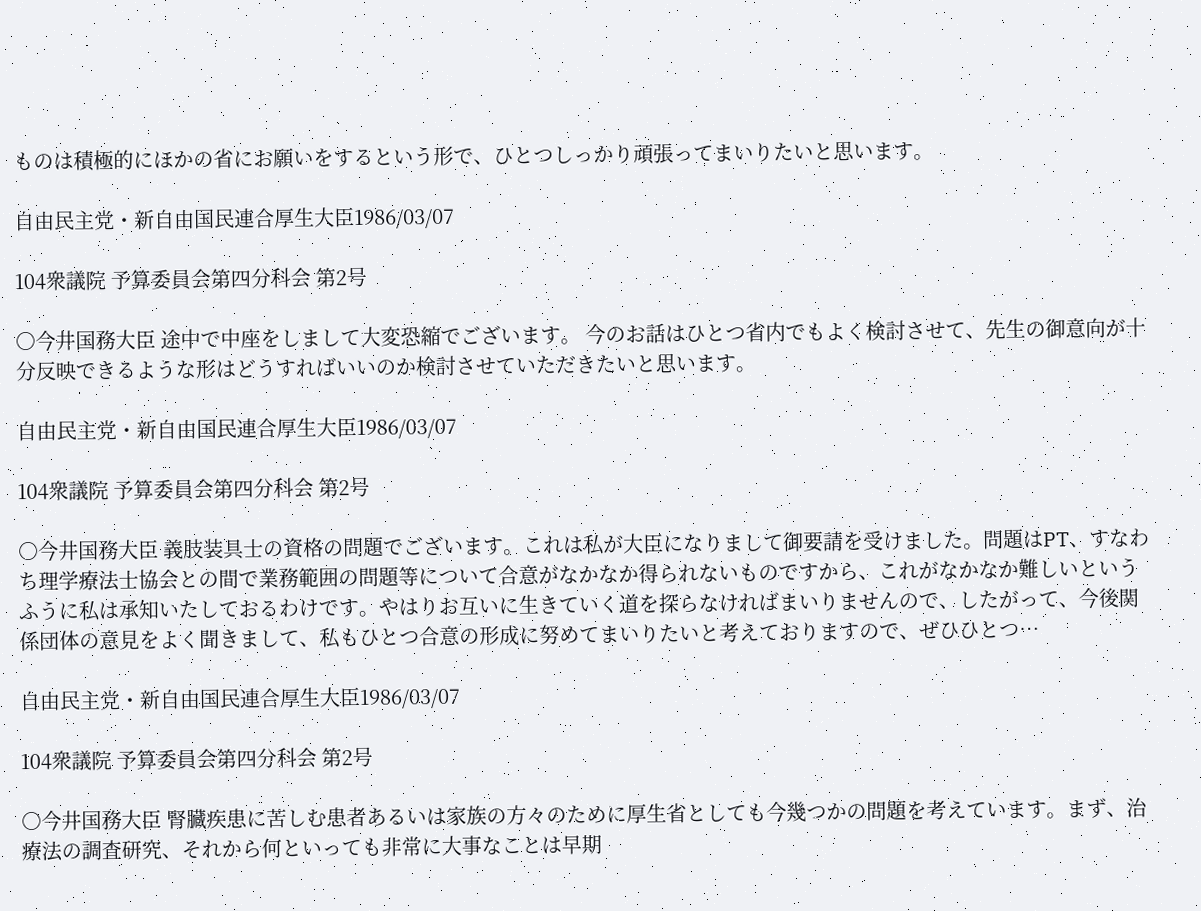ものは積極的にほかの省にお願いをするという形で、ひとつしっかり頑張ってまいりたいと思います。

自由民主党・新自由国民連合厚生大臣1986/03/07

104衆議院 予算委員会第四分科会 第2号

○今井国務大臣 途中で中座をしまして大変恐縮でございます。 今のお話はひとつ省内でもよく検討させて、先生の御意向が十分反映できるような形はどうすればいいのか検討させていただきたいと思います。

自由民主党・新自由国民連合厚生大臣1986/03/07

104衆議院 予算委員会第四分科会 第2号

○今井国務大臣 義肢装具士の資格の問題でございます。これは私が大臣になりまして御要請を受けました。問題はPT、すなわち理学療法士協会との間で業務範囲の問題等について合意がなかなか得られないものですから、これがなかなか難しいというふうに私は承知いたしておるわけです。やはりお互いに生きていく道を探らなければまいりませんので、したがって、今後関係団体の意見をよく聞きまして、私もひとつ合意の形成に努めてまいりたいと考えておりますので、ぜひひとつ…

自由民主党・新自由国民連合厚生大臣1986/03/07

104衆議院 予算委員会第四分科会 第2号

○今井国務大臣 腎臓疾患に苦しむ患者あるいは家族の方々のために厚生省としても今幾つかの問題を考えています。まず、治療法の調査研究、それから何といっても非常に大事なことは早期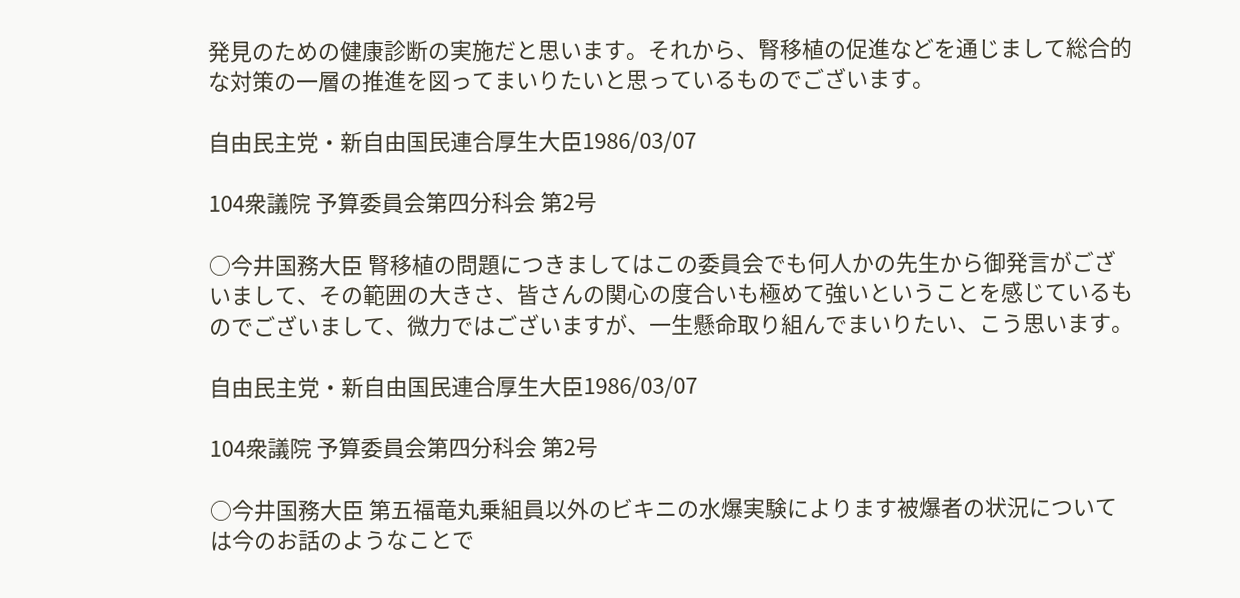発見のための健康診断の実施だと思います。それから、腎移植の促進などを通じまして総合的な対策の一層の推進を図ってまいりたいと思っているものでございます。

自由民主党・新自由国民連合厚生大臣1986/03/07

104衆議院 予算委員会第四分科会 第2号

○今井国務大臣 腎移植の問題につきましてはこの委員会でも何人かの先生から御発言がございまして、その範囲の大きさ、皆さんの関心の度合いも極めて強いということを感じているものでございまして、微力ではございますが、一生懸命取り組んでまいりたい、こう思います。

自由民主党・新自由国民連合厚生大臣1986/03/07

104衆議院 予算委員会第四分科会 第2号

○今井国務大臣 第五福竜丸乗組員以外のビキニの水爆実験によります被爆者の状況については今のお話のようなことで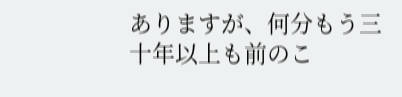ありますが、何分もう三十年以上も前のこ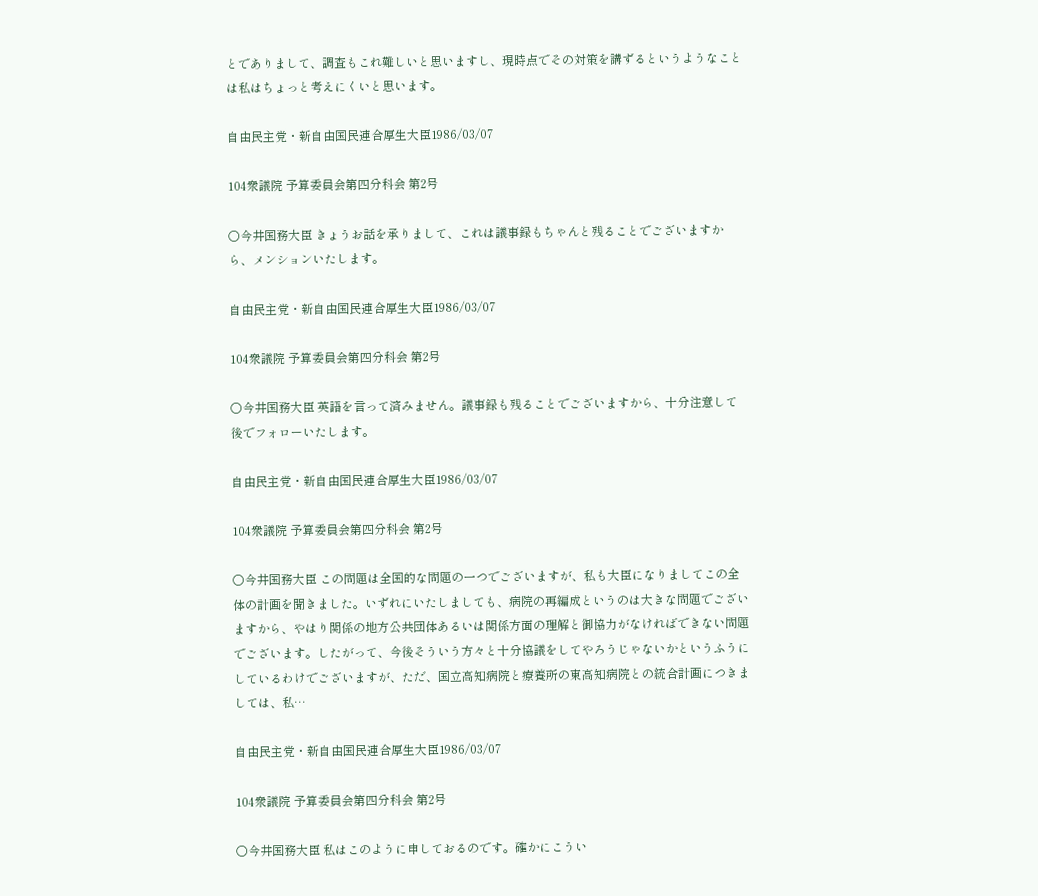とでありまして、調査もこれ難しいと思いますし、現時点でその対策を講ずるというようなことは私はちょっと考えにくいと思います。

自由民主党・新自由国民連合厚生大臣1986/03/07

104衆議院 予算委員会第四分科会 第2号

○今井国務大臣 きょうお話を承りまして、これは議事録もちゃんと残ることでございますから、メンションいたします。

自由民主党・新自由国民連合厚生大臣1986/03/07

104衆議院 予算委員会第四分科会 第2号

○今井国務大臣 英語を言って済みません。議事録も残ることでございますから、十分注意して後でフォローいたします。

自由民主党・新自由国民連合厚生大臣1986/03/07

104衆議院 予算委員会第四分科会 第2号

○今井国務大臣 この問題は全国的な問題の一つでございますが、私も大臣になりましてこの全体の計画を聞きました。いずれにいたしましても、病院の再編成というのは大きな問題でございますから、やはり関係の地方公共団体あるいは関係方面の理解と御協力がなければできない問題でございます。したがって、今後そういう方々と十分協議をしてやろうじゃないかというふうにしているわけでございますが、ただ、国立高知病院と療養所の東高知病院との統合計画につきましては、私…

自由民主党・新自由国民連合厚生大臣1986/03/07

104衆議院 予算委員会第四分科会 第2号

○今井国務大臣 私はこのように申しておるのです。確かにこうい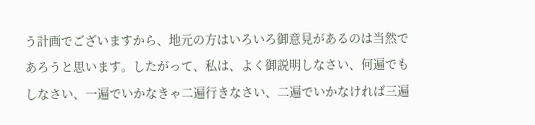う計画でございますから、地元の方はいろいろ御意見があるのは当然であろうと思います。したがって、私は、よく御説明しなさい、何遍でもしなさい、一遍でいかなきゃ二遍行きなさい、二遍でいかなければ三遍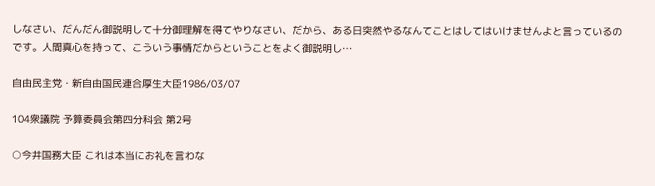しなさい、だんだん御説明して十分御理解を得てやりなさい、だから、ある日突然やるなんてことはしてはいけませんよと言っているのです。人間真心を持って、こういう事情だからということをよく御説明し…

自由民主党・新自由国民連合厚生大臣1986/03/07

104衆議院 予算委員会第四分科会 第2号

○今井国務大臣 これは本当にお礼を言わな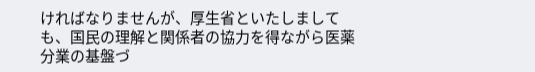ければなりませんが、厚生省といたしましても、国民の理解と関係者の協力を得ながら医薬分業の基盤づ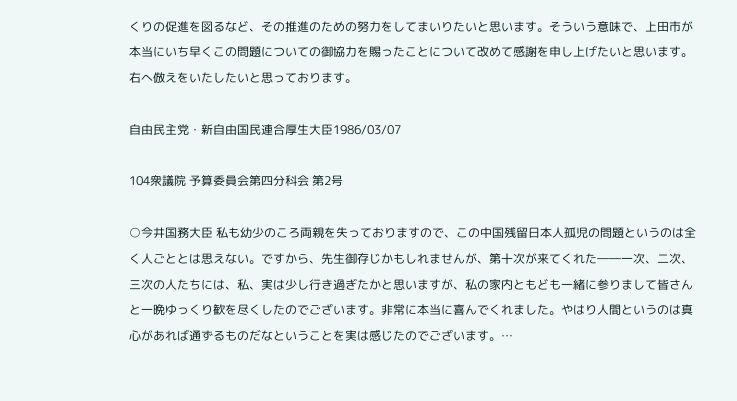くりの促進を図るなど、その推進のための努力をしてまいりたいと思います。そういう意味で、上田市が本当にいち早くこの問題についての御協力を賜ったことについて改めて感謝を申し上げたいと思います。右へ倣えをいたしたいと思っております。

自由民主党・新自由国民連合厚生大臣1986/03/07

104衆議院 予算委員会第四分科会 第2号

○今井国務大臣 私も幼少のころ両親を失っておりますので、この中国残留日本人孤児の問題というのは全く人ごととは思えない。ですから、先生御存じかもしれませんが、第十次が来てくれた――一次、二次、三次の人たちには、私、実は少し行き過ぎたかと思いますが、私の家内ともども一緒に参りまして皆さんと一晩ゆっくり歓を尽くしたのでございます。非常に本当に喜んでくれました。やはり人間というのは真心があれば通ずるものだなということを実は感じたのでございます。…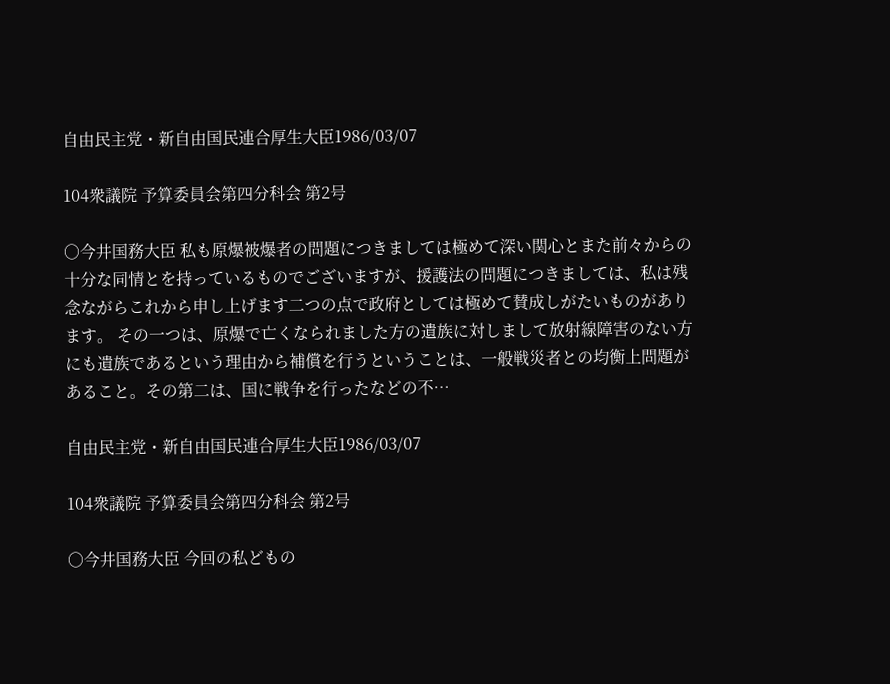自由民主党・新自由国民連合厚生大臣1986/03/07

104衆議院 予算委員会第四分科会 第2号

○今井国務大臣 私も原爆被爆者の問題につきましては極めて深い関心とまた前々からの十分な同情とを持っているものでございますが、援護法の問題につきましては、私は残念ながらこれから申し上げます二つの点で政府としては極めて賛成しがたいものがあります。 その一つは、原爆で亡くなられました方の遺族に対しまして放射線障害のない方にも遺族であるという理由から補償を行うということは、一般戦災者との均衡上問題があること。その第二は、国に戦争を行ったなどの不…

自由民主党・新自由国民連合厚生大臣1986/03/07

104衆議院 予算委員会第四分科会 第2号

○今井国務大臣 今回の私どもの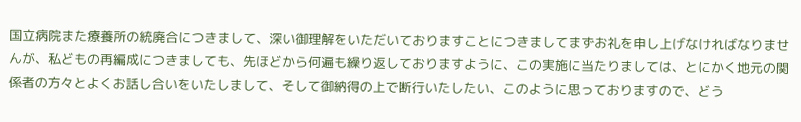国立病院また療養所の統廃合につきまして、深い御理解をいただいておりますことにつきましてまずお礼を申し上げなければなりませんが、私どもの再編成につきましても、先ほどから何遍も繰り返しておりますように、この実施に当たりましては、とにかく地元の関係者の方々とよくお話し合いをいたしまして、そして御納得の上で断行いたしたい、このように思っておりますので、どう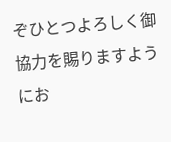ぞひとつよろしく御協力を賜りますようにお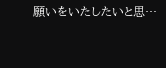願いをいたしたいと思…